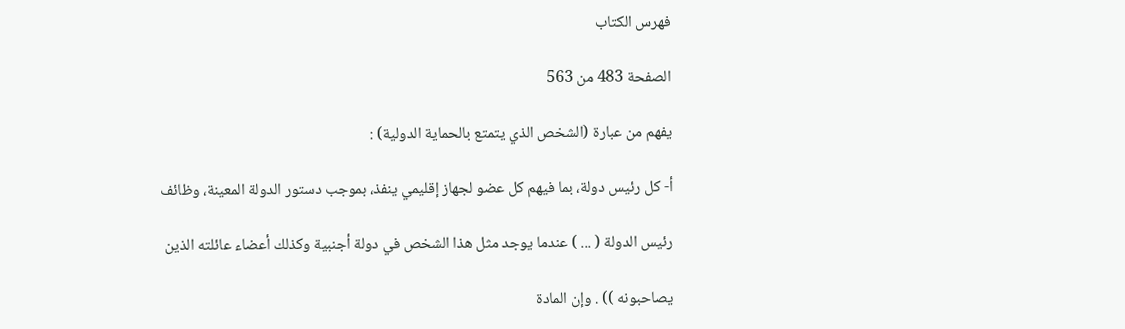فهرس الكتاب

الصفحة 483 من 563

يفهم من عبارة (الشخص الذي يتمتع بالحماية الدولية) :

أ- كل رئيس دولة، بما فيهم كل عضو لجهاز إقليمي ينفذ، بموجب دستور الدولة المعينة، وظائف

رئيس الدولة ( ... ) عندما يوجد مثل هذا الشخص في دولة أجنبية وكذلك أعضاء عائلته الذين

يصاحبونه )) . وإن المادة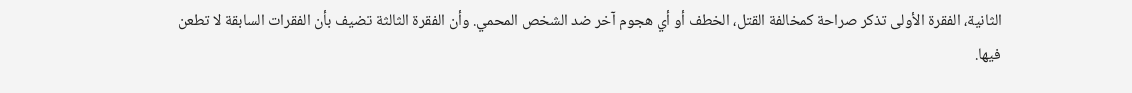الثانية، الفقرة الأولى تذكر صراحة كمخالفة القتل، الخطف أو أي هجوم آخر ضد الشخص المحمي. وأن الفقرة الثالثة تضيف بأن الفقرات السابقة لا تطعن فيها.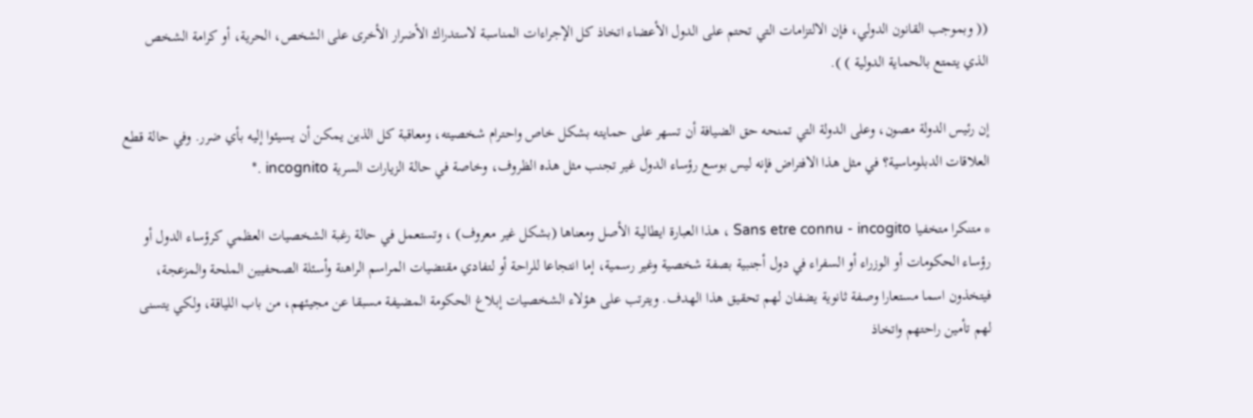(( وبموجب القانون الدولي، فإن الالتزامات التي تحتم على الدول الأعضاء اتخاذ کل الإجراءات المناسبة لاستدراك الأضرار الأخرى على الشخص، الحرية، أو كرامة الشخص الذي يتمتع بالحماية الدولية ) ).

إن رئيس الدولة مصون، وعلى الدولة التي تمنحه حق الضيافة أن تسهر على حمايته بشكل خاص واحترام شخصيته، ومعاقبة كل الذين يمكن أن يسيئوا إليه بأي ضرر. وفي حالة قطع العلاقات الدبلوماسية؟ في مثل هذا الافتراض فإنه ليس بوسع رؤساء الدول غير تجنب مثل هذه الظروف، وخاصة في حالة الزيارات السرية incognito .*

* متنكرا متخفيا Sans etre connu - incogito ، هذا العبارة ايطالية الأصل ومعناها (بشكل غير معروف) ، وتستعمل في حالة رغبة الشخصيات العظمي کرؤساء الدول أو رؤساء الحكومات أو الوزراء أو السفراء في دول أجنبية بصفة شخصية وغير رسمية، إما انتجاعا للراحة أو لتفادي مقتضيات المراسم الراهنة وأسئلة الصحفيين الملحة والمزعجة، فيتخذون اسما مستعارا وصفة ثانوية يضفان لهم تحقيق هذا الهدف. ويترتب على هؤلاء الشخصيات إبلاغ الحكومة المضيفة مسبقا عن مجيئهم، من باب اللياقة، ولكي يتسنى لهم تأمين راحتهم واتخاذ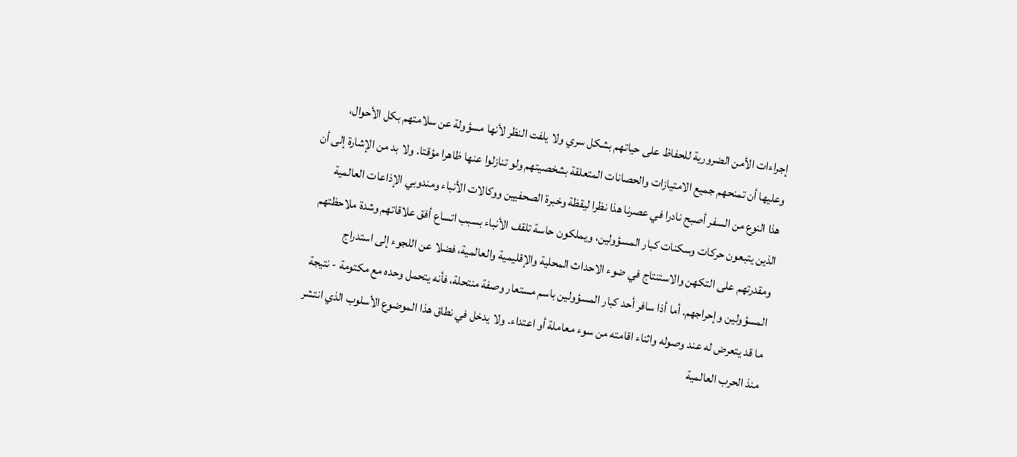إجراءات الأمن الضرورية للحفاظ على حياتهم بشكل سري ولا يلفت النظر لأنها مسؤولة عن سلامتهم بكل الأحوال، وعليها أن تمنحهم جميع الامتيازات والحصانات المتعلقة بشخصيتهم ولو تنازلوا عنها ظاهرا مؤقتا. ولا بد من الإشارة إلى أن هذا النوع من السفر أصبح نادرا في عصرنا هذا نظرا ليقظة وخبرة الصحفيين ووكالات الأنباء ومندوبي الإذاعات العالمية الذين يتبعون حرکات وسکنات كبار المسؤولين، ويملكون حاسة تلقف الأنباء بسبب اتساع أفق علاقاتهم وشدة ملاحظتهم ومقدرتهم على التكهن والاستنتاج في ضوء الاحداث المحلية والإقليمية والعالمية، فضلا عن اللجوء إلى استدراج المسؤولين وإحراجهم. أما أذا سافر أحد كبار المسؤولين باسم مستعار وصفة منتحلة، فأنه يتحمل وحده مع مكتومة - نتيجة ما قد يتعرض له عند وصوله واثناء اقامته من سوء معاملة أو اعتداء. ولا يدخل في نطاق هذا الموضوع الأسلوب الذي انتشر منذ الحرب العالمية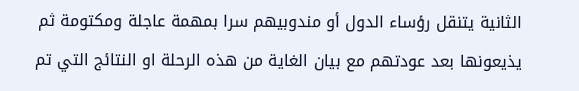الثانية يتنقل رؤساء الدول أو مندوبيهم سرا بمهمة عاجلة ومكتومة ثم يذيعونها بعد عودتهم مع بيان الغاية من هذه الرحلة او النتائج التي تم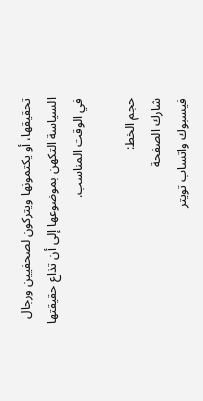تحقيقها، أو يكتمونها ويتركون لصحفيين ورجال السياسة التكهن بموضوعها إلى أن تذاع حقيقتها في الوقت المناسب.

حجم الخط:
شارك الصفحة
فيسبوك واتساب تويتر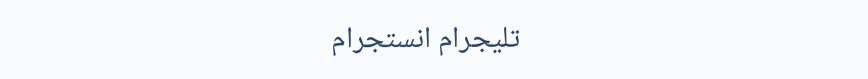تليجرام انستجرام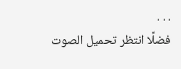. . .
فضلًا انتظر تحميل الصوت